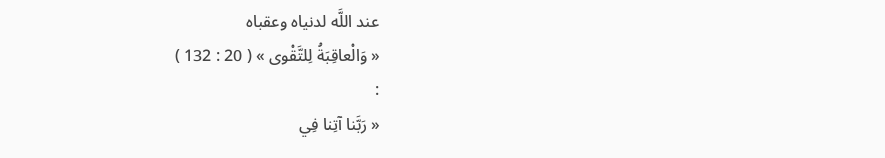عند اللَّه لدنياه وعقباه
« وَالْعاقِبَةُ لِلتَّقْوى » ( 20 : 132 )
:
« رَبَّنا آتِنا فِي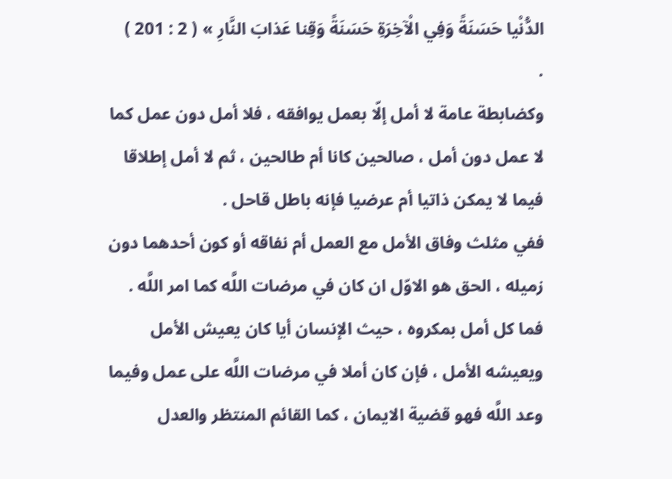الدُّنْيا حَسَنَةً وَفِي الْآخِرَةِ حَسَنَةً وَقِنا عَذابَ النَّارِ » ( 2 : 201 )
.
وكضابطة عامة لا أمل إلّا بعمل يوافقه ، فلا أمل دون عمل كما لا عمل دون أمل ، صالحين كانا أم طالحين ، ثم لا أمل إطلاقا فيما لا يمكن ذاتيا أم عرضيا فإنه باطل قاحل .
ففي مثلث وفاق الأمل مع العمل أم نفاقه أو كون أحدهما دون زميله ، الحق هو الاوّل ان كان في مرضات اللَّه كما امر اللَّه .
فما كل أمل بمكروه ، حيث الإنسان أيا كان يعيش الأمل ويعيشه الأمل ، فإن كان أملا في مرضات اللَّه على عمل وفيما وعد اللَّه فهو قضية الايمان ، كما القائم المنتظر والعدل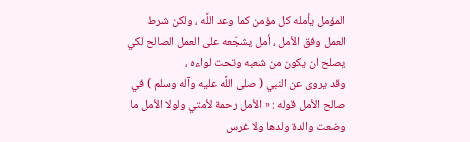المؤمل يأمله كل مؤمن كما وعد اللَّه ، ولكن شرط العمل وفق الأمل ، أمل يشجّعه على العمل الصالح لكي يصلح ان يكون من شعبه وتحت لواءه ،
وقد يروى عن النبي ( صلى اللَّه عليه وآله وسلم ) في صالح الأمل قوله : « الأمل رحمة لأمتي ولولا الأمل ما وضعت والدة ولدها ولا غرس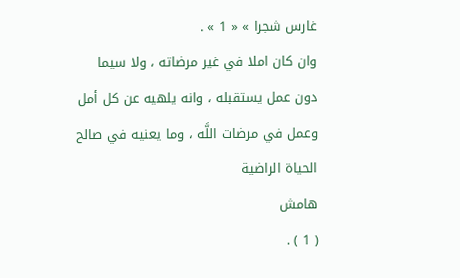غارس شجرا » « 1 » .
وان كان املا في غير مرضاته ، ولا سيما دون عمل يستقبله ، وانه يلهيه عن كل أمل وعمل في مرضات اللَّه ، وما يعنيه في صالح الحياة الراضية
هامش
( 1 ) .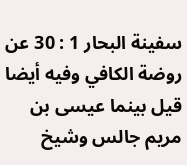سفينة البحار 1 : 30 عن روضة الكافي وفيه أيضا قيل بينما عيسى بن مريم جالس وشيخ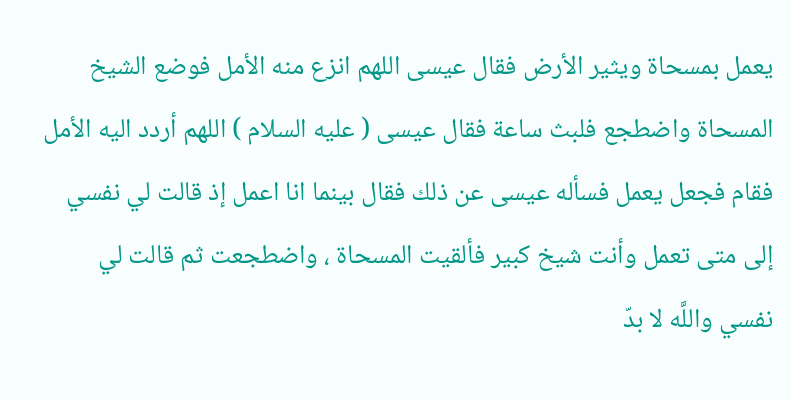يعمل بمسحاة ويثير الأرض فقال عيسى اللهم انزع منه الأمل فوضع الشيخ المسحاة واضطجع فلبث ساعة فقال عيسى ( عليه السلام ) اللهم أردد اليه الأمل فقام فجعل يعمل فسأله عيسى عن ذلك فقال بينما انا اعمل إذ قالت لي نفسي إلى متى تعمل وأنت شيخ كبير فألقيت المسحاة ، واضطجعت ثم قالت لي نفسي واللَّه لا بدّ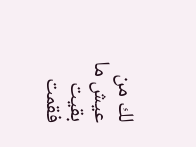لك من عيش ما بقيت فقمت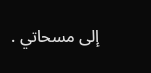إلى مسحاتي .